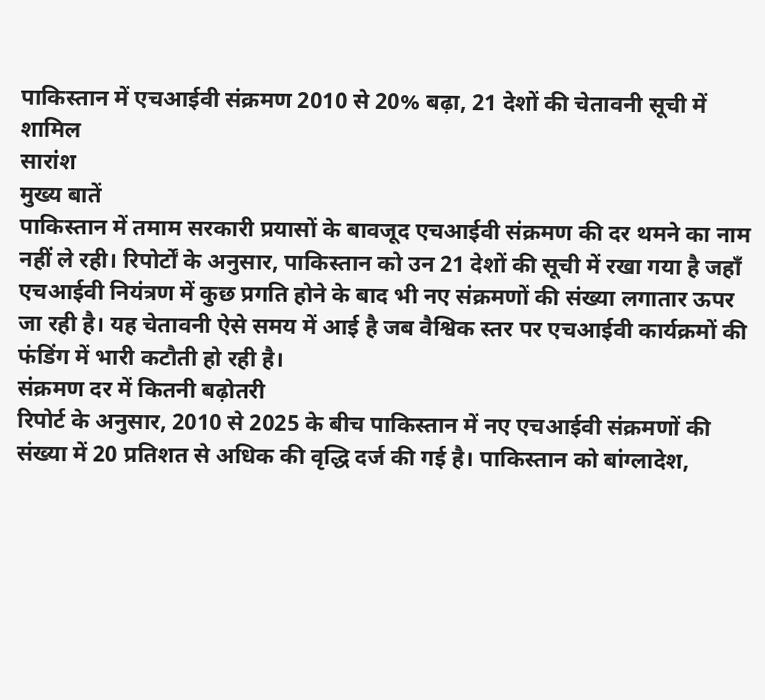पाकिस्तान में एचआईवी संक्रमण 2010 से 20% बढ़ा, 21 देशों की चेतावनी सूची में शामिल
सारांश
मुख्य बातें
पाकिस्तान में तमाम सरकारी प्रयासों के बावजूद एचआईवी संक्रमण की दर थमने का नाम नहीं ले रही। रिपोर्टों के अनुसार, पाकिस्तान को उन 21 देशों की सूची में रखा गया है जहाँ एचआईवी नियंत्रण में कुछ प्रगति होने के बाद भी नए संक्रमणों की संख्या लगातार ऊपर जा रही है। यह चेतावनी ऐसे समय में आई है जब वैश्विक स्तर पर एचआईवी कार्यक्रमों की फंडिंग में भारी कटौती हो रही है।
संक्रमण दर में कितनी बढ़ोतरी
रिपोर्ट के अनुसार, 2010 से 2025 के बीच पाकिस्तान में नए एचआईवी संक्रमणों की संख्या में 20 प्रतिशत से अधिक की वृद्धि दर्ज की गई है। पाकिस्तान को बांग्लादेश,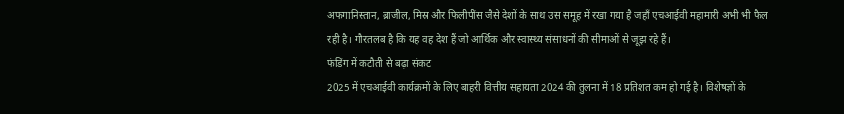अफगानिस्तान, ब्राजील, मिस्र और फिलीपींस जैसे देशों के साथ उस समूह में रखा गया है जहाँ एचआईवी महामारी अभी भी फैल रही है। गौरतलब है कि यह वह देश हैं जो आर्थिक और स्वास्थ्य संसाधनों की सीमाओं से जूझ रहे हैं।
फंडिंग में कटौती से बढ़ा संकट
2025 में एचआईवी कार्यक्रमों के लिए बाहरी वित्तीय सहायता 2024 की तुलना में 18 प्रतिशत कम हो गई है। विशेषज्ञों के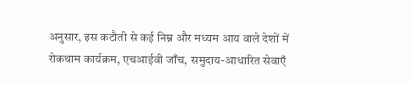अनुसार, इस कटौती से कई निम्न और मध्यम आय वाले देशों में रोकथाम कार्यक्रम, एचआईवी जाँच, समुदाय-आधारित सेवाएँ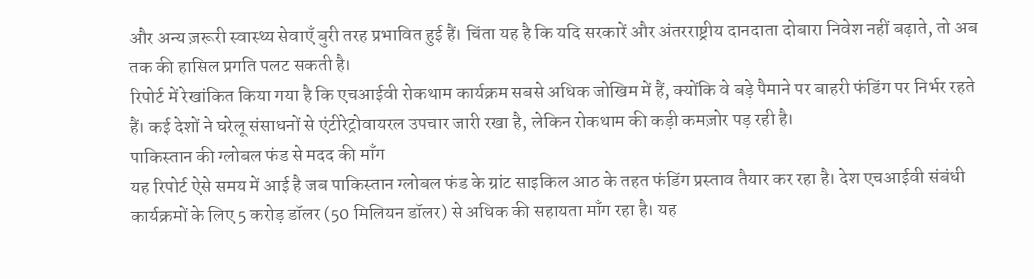और अन्य ज़रूरी स्वास्थ्य सेवाएँ बुरी तरह प्रभावित हुई हैं। चिंता यह है कि यदि सरकारें और अंतरराष्ट्रीय दानदाता दोबारा निवेश नहीं बढ़ाते, तो अब तक की हासिल प्रगति पलट सकती है।
रिपोर्ट में रेखांकित किया गया है कि एचआईवी रोकथाम कार्यक्रम सबसे अधिक जोखिम में हैं, क्योंकि वे बड़े पैमाने पर बाहरी फंडिंग पर निर्भर रहते हैं। कई देशों ने घरेलू संसाधनों से एंटीरेट्रोवायरल उपचार जारी रखा है, लेकिन रोकथाम की कड़ी कमज़ोर पड़ रही है।
पाकिस्तान की ग्लोबल फंड से मदद की माँग
यह रिपोर्ट ऐसे समय में आई है जब पाकिस्तान ग्लोबल फंड के ग्रांट साइकिल आठ के तहत फंडिंग प्रस्ताव तैयार कर रहा है। देश एचआईवी संबंधी कार्यक्रमों के लिए 5 करोड़ डॉलर (50 मिलियन डॉलर) से अधिक की सहायता माँग रहा है। यह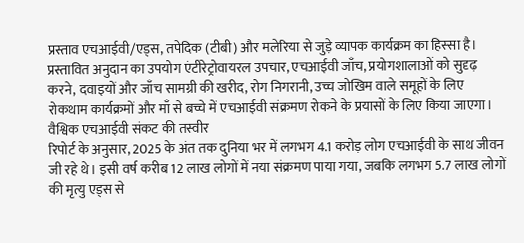प्रस्ताव एचआईवी/एड्स, तपेदिक (टीबी) और मलेरिया से जुड़े व्यापक कार्यक्रम का हिस्सा है।
प्रस्तावित अनुदान का उपयोग एंटीरेट्रोवायरल उपचार, एचआईवी जाँच, प्रयोगशालाओं को सुदृढ़ करने, दवाइयों और जाँच सामग्री की खरीद, रोग निगरानी, उच्च जोखिम वाले समूहों के लिए रोकथाम कार्यक्रमों और माँ से बच्चे में एचआईवी संक्रमण रोकने के प्रयासों के लिए किया जाएगा।
वैश्विक एचआईवी संकट की तस्वीर
रिपोर्ट के अनुसार, 2025 के अंत तक दुनिया भर में लगभग 4.1 करोड़ लोग एचआईवी के साथ जीवन जी रहे थे। इसी वर्ष करीब 12 लाख लोगों में नया संक्रमण पाया गया, जबकि लगभग 5.7 लाख लोगों की मृत्यु एड्स से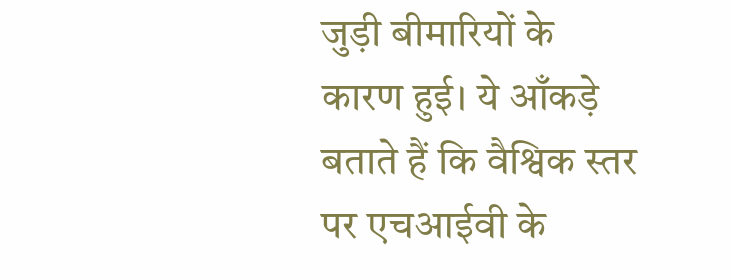जुड़ी बीमारियों के कारण हुई। ये आँकड़े बताते हैं कि वैश्विक स्तर पर एचआईवी के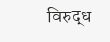विरुद्ध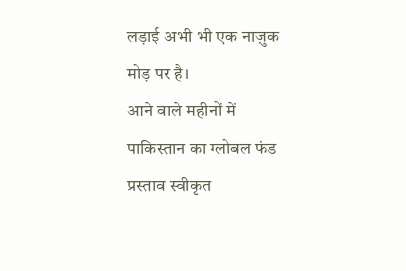लड़ाई अभी भी एक नाज़ुक मोड़ पर है।
आने वाले महीनों में पाकिस्तान का ग्लोबल फंड प्रस्ताव स्वीकृत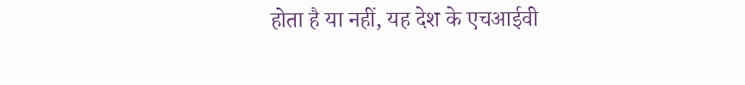होता है या नहीं, यह देश के एचआईवी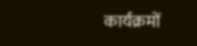कार्यक्रमों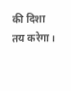की दिशा तय करेगा।